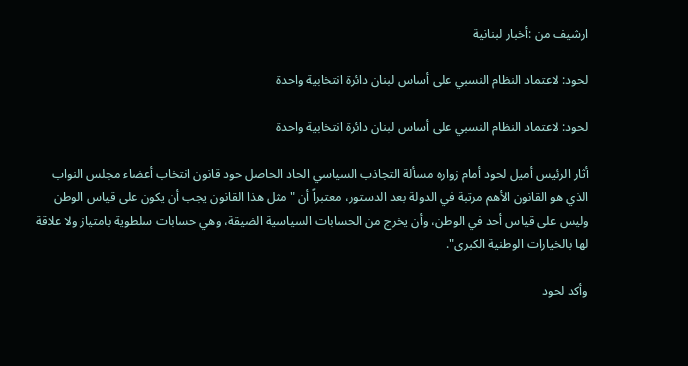ارشيف من :أخبار لبنانية

لحود: لاعتماد النظام النسبي على أساس لبنان دائرة انتخابية واحدة

لحود: لاعتماد النظام النسبي على أساس لبنان دائرة انتخابية واحدة

أثار الرئيس أميل لحود أمام زواره مسألة التجاذب السياسي الحاد الحاصل حود قانون انتخاب أعضاء مجلس النواب الذي هو القانون الأهم مرتبة في الدولة بعد الدستور، معتبراً أن "مثل هذا القانون يجب أن يكون على قياس الوطن وليس على قياس أحد في الوطن، وأن يخرج من الحسابات السياسية الضيقة، وهي حسابات سلطوية بامتياز ولا علاقة لها بالخيارات الوطنية الكبرى".

وأكد لحود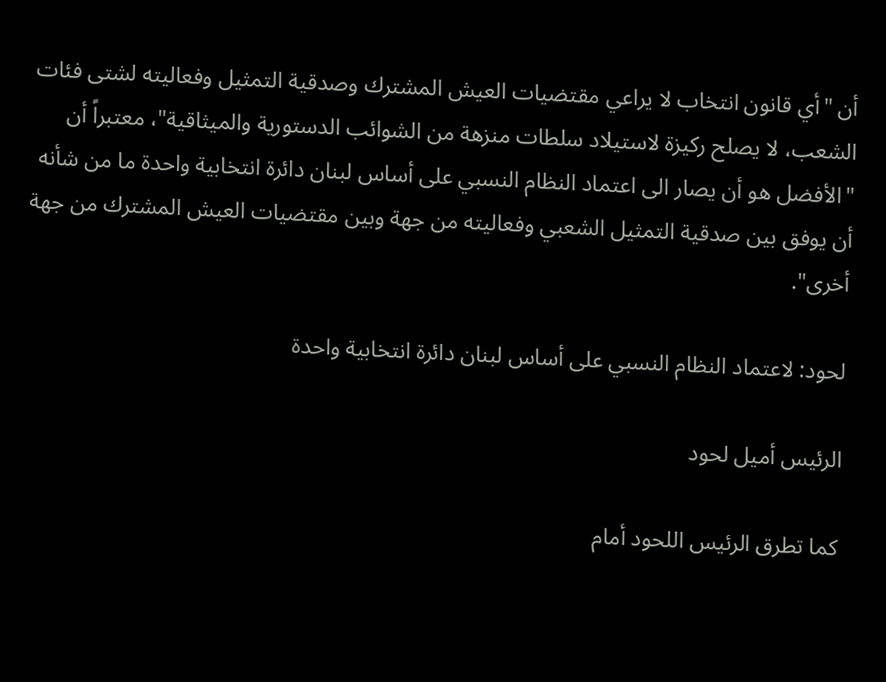أن "أي قانون انتخاب لا يراعي مقتضيات العيش المشترك وصدقية التمثيل وفعاليته لشتى فئات الشعب، لا يصلح ركيزة لاستيلاد سلطات منزهة من الشوائب الدستورية والميثاقية"، معتبراً أن "الأفضل هو أن يصار الى اعتماد النظام النسبي على أساس لبنان دائرة انتخابية واحدة ما من شأنه أن يوفق بين صدقية التمثيل الشعبي وفعاليته من جهة وبين مقتضيات العيش المشترك من جهة أخرى".

لحود: لاعتماد النظام النسبي على أساس لبنان دائرة انتخابية واحدة

الرئيس أميل لحود

كما تطرق الرئيس اللحود أمام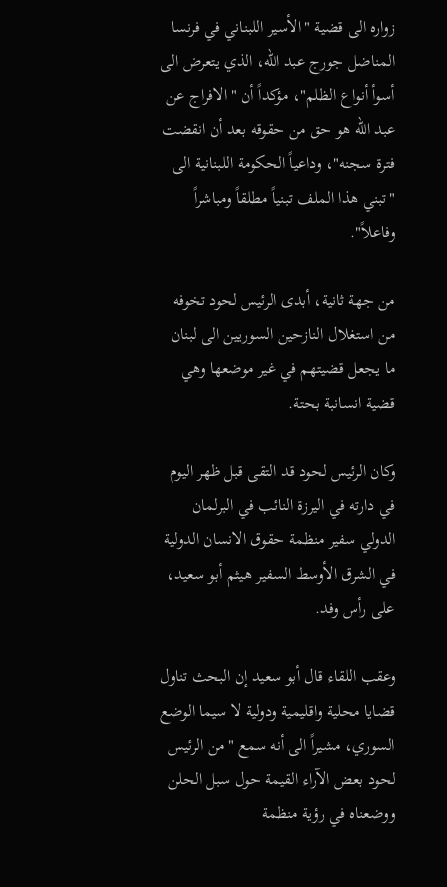زواره الى قضية "الأسير اللبناني في فرنسا المناضل جورج عبد الله، الذي يتعرض الى أسوأ أنواع الظلم"، مؤكداً أن "الافراج عن عبد الله هو حق من حقوقه بعد أن انقضت فترة سجنه"، وداعياً الحكومة اللبنانية الى "تبني هذا الملف تبنياً مطلقاً ومباشراً وفاعلاً".

من جهة ثانية، أبدى الرئيس لحود تخوفه من استغلال النازحين السوريين الى لبنان ما يجعل قضيتهم في غير موضعها وهي قضية انسانبة بحتة.

وكان الرئيس لحود قد التقى قبل ظهر اليوم في دارته في اليرزة النائب في البرلمان الدولي سفير منظمة حقوق الانسان الدولية في الشرق الأوسط السفير هيثم أبو سعيد، على رأس وفد.

وعقب اللقاء قال أبو سعيد إن البحث تناول قضايا محلية واقليمية ودولية لا سيما الوضع السوري، مشيراً الى أنه سمع "من الرئيس لحود بعض الآراء القيمة حول سبل الحلن ووضعناه في رؤية منظمة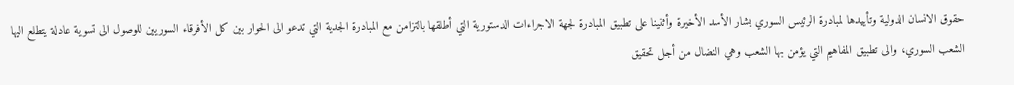حقوق الانسان الدولية وتأييدها لمبادرة الرئيس السوري بشار الأسد الأخيرة وأثنينا على تطبيق المبادرة لجهة الاجراءات الدستورية التي أطلقها بالتزامن مع المبادرة الجدية التي تدعو الى الحوار بين كل الأفرقاء السوريين للوصول الى تسوية عادلة يتطلع اليها الشعب السوري، والى تطبيق المفاهيم التي يؤمن بها الشعب وهي النضال من أجل تحقيق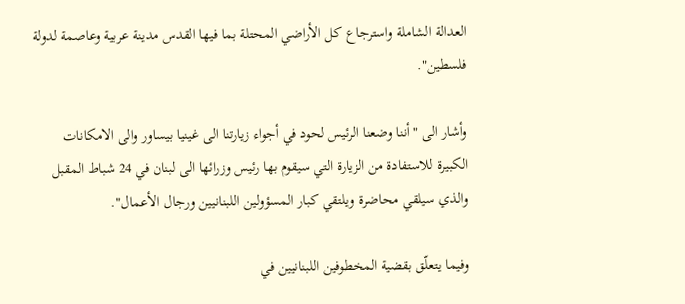العدالة الشاملة واسترجاع كل الأراضي المحتلة بما فيها القدس مدينة عربية وعاصمة لدولة فلسطين".

وأشار الى "أننا وضعنا الرئيس لحود في أجواء زيارتنا الى غينيا بيساور والى الامكانات الكبيرة للاستفادة من الزيارة التي سيقوم بها رئيس وزرائها الى لبنان في 24 شباط المقبل والذي سيلقي محاضرة ويلتقي كبار المسؤولين اللبنانيين ورجال الأعمال".

وفيما يتعلّق بقضية المخطوفين اللبنانيين في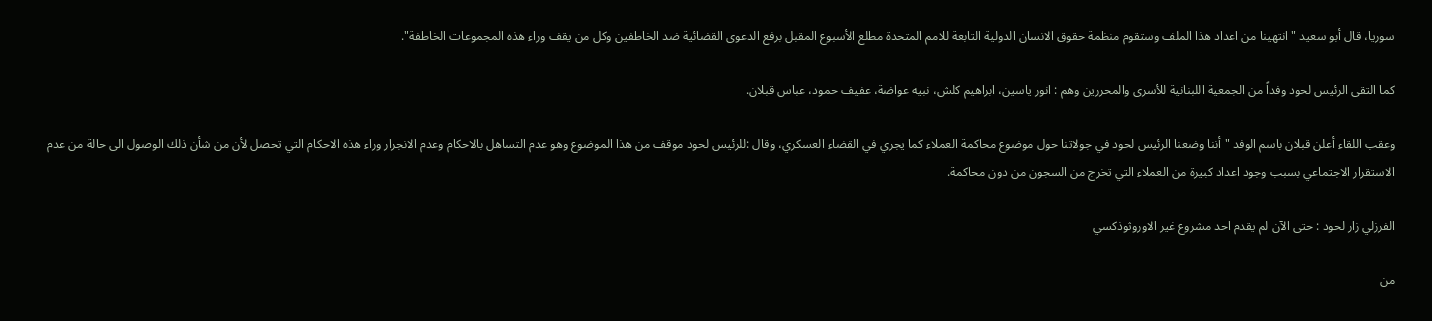سوريا، قال أبو سعيد "انتهينا من اعداد هذا الملف وستقوم منظمة حقوق الانسان الدولية التابعة للامم المتحدة مطلع الأسبوع المقبل برفع الدعوى القضائية ضد الخاطفين وكل من يقف وراء هذه المجموعات الخاطفة".

كما التقى الرئيس لحود وفداً من الجمعية اللبنانية للأسرى والمحررين وهم : انور ياسين، ابراهيم كلش، نبيه عواضة، عفيف حمود، عباس قبلان.

وعقب اللقاء أعلن قبلان باسم الوفد "أننا وضعنا الرئيس لحود في جولاتنا حول موضوع محاكمة العملاء كما يجري في القضاء العسكري، وقال :للرئيس لحود موقف من هذا الموضوع وهو عدم التساهل بالاحكام وعدم الانجرار وراء هذه الاحكام التي تحصل لأن من شأن ذلك الوصول الى حالة من عدم الاستقرار الاجتماعي بسبب وجود اعداد كبيرة من العملاء التي تخرج من السجون من دون محاكمة.

الفرزلي زار لحود : حتى الآن لم يقدم احد مشروع غير الاوروثوذكسي

من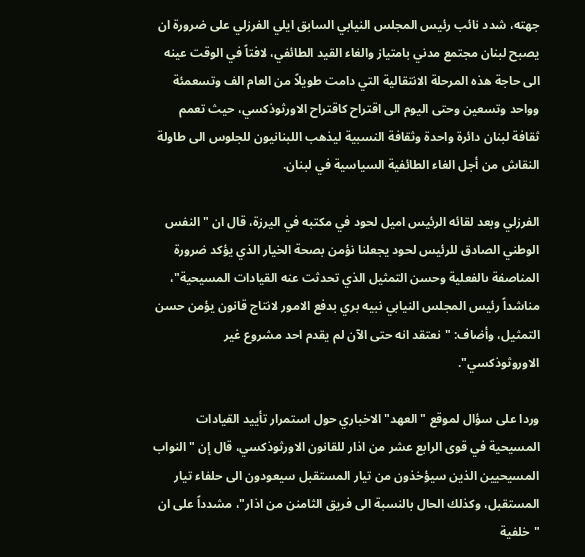جهته، شدد نائب رئيس المجلس النيابي السابق ايلي الفرزلي على ضرورة ان يصبح لبنان مجتمع مدني بامتياز والغاء القيد الطائفي، لافتاً في الوقت عينه الى حاجة هذه المرحلة الانتقالية التي دامت طويلاً من العام الف وتسعمئة وواحد وتسعين وحتى اليوم الى اقتراح كاقتراح الاورثوذكسي، حيث تعمم ثقافة لبنان دائرة واحدة وثقافة النسبية ليذهب اللبنانيون للجلوس الى طاولة النقاش من أجل الغاء الطائفية السياسية في لبنان.

الفرزلي وبعد لقائه الرئيس اميل لحود في مكتبه في اليرزة، قال ان "النفس الوطني الصادق للرئيس لحود يجعلنا نؤمن بصحة الخيار الذي يؤكد ضرورة المناصفة ىالفعلية وحسن التمثيل الذي تحدثت عنه القيادات المسيحية"، مناشداً رئيس المجلس النيابي نبيه بري بدفع الامور لانتاج قانون يؤمن حسن التمثيل، وأضاف: "نعتقد انه حتى الآن لم يقدم احد مشروع غير الاوروثوذكسي".

وردا على سؤال لموقع "العهد" الاخباري حول استمرار تأييد القيادات المسيحية في قوى الرابع عشر من اذار للقانون الاورثوذكسي، قال إن "النواب المسيحيين الذين سيؤخذون من تيار المستقبل سيعودون الى حلفاء تيار المستقبل، وكذلك الحال بالنسبة الى فريق الثامنن من اذار"، مشدداً على ان "خلفية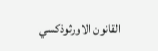القانون الاورثوذكسي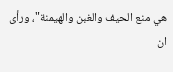هي منع الحيف والغبن والهيمنة"، ورأى ان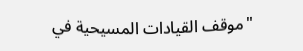"موقف القيادات المسيحية في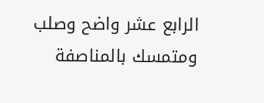الرابع عشر واضح وصلب ومتمسك بالمناصفة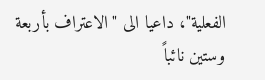الفعلية"، داعيا الى "الاعتراف بأربعة وستين نائباً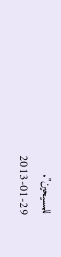للمسيحين".
2013-01-29